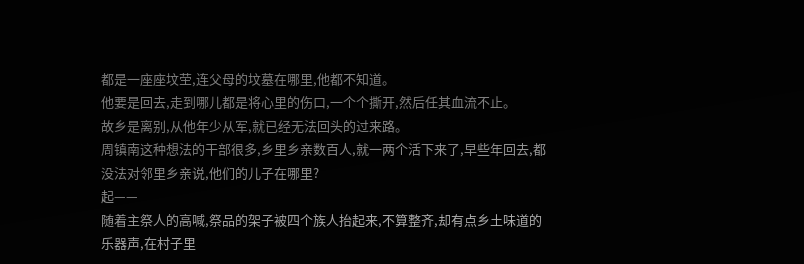都是一座座坟茔,连父母的坟墓在哪里,他都不知道。
他要是回去,走到哪儿都是将心里的伤口,一个个撕开,然后任其血流不止。
故乡是离别,从他年少从军,就已经无法回头的过来路。
周镇南这种想法的干部很多,乡里乡亲数百人,就一两个活下来了,早些年回去,都没法对邻里乡亲说,他们的儿子在哪里?
起——
随着主祭人的高喊,祭品的架子被四个族人抬起来,不算整齐,却有点乡土味道的乐器声,在村子里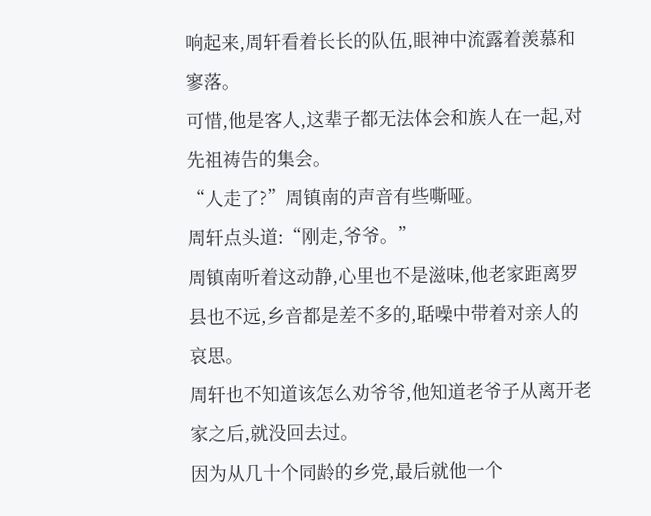响起来,周轩看着长长的队伍,眼神中流露着羡慕和寥落。
可惜,他是客人,这辈子都无法体会和族人在一起,对先祖祷告的集会。
“人走了?”周镇南的声音有些嘶哑。
周轩点头道:“刚走,爷爷。”
周镇南听着这动静,心里也不是滋味,他老家距离罗县也不远,乡音都是差不多的,聒噪中带着对亲人的哀思。
周轩也不知道该怎么劝爷爷,他知道老爷子从离开老家之后,就没回去过。
因为从几十个同龄的乡党,最后就他一个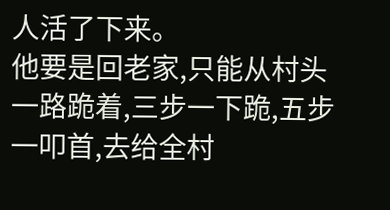人活了下来。
他要是回老家,只能从村头一路跪着,三步一下跪,五步一叩首,去给全村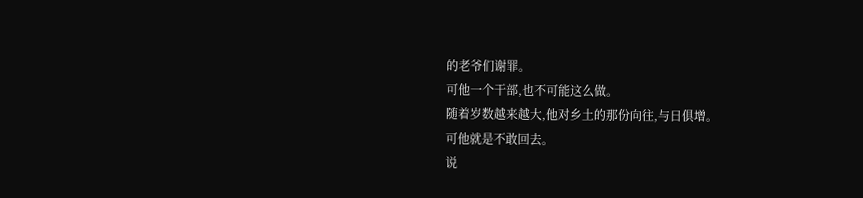的老爷们谢罪。
可他一个干部,也不可能这么做。
随着岁数越来越大,他对乡土的那份向往,与日俱增。
可他就是不敢回去。
说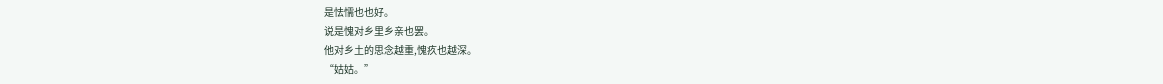是怯懦也也好。
说是愧对乡里乡亲也罢。
他对乡土的思念越重,愧疚也越深。
“姑姑。”